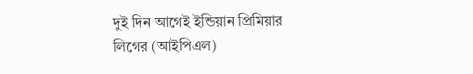দুই দিন আগেই ইন্ডিয়ান প্রিমিয়ার লিগের (আইপিএল)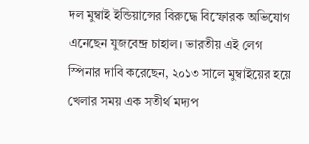দল মুম্বাই ইন্ডিয়ান্সের বিরুদ্ধে বিস্ফোরক অভিযোগ এনেছেন যুজবেন্দ্র চাহাল। ভারতীয় এই লেগ স্পিনার দাবি করেছেন, ২০১৩ সালে মুম্বাইয়ের হয়ে খেলার সময় এক সতীর্থ মদ্যপ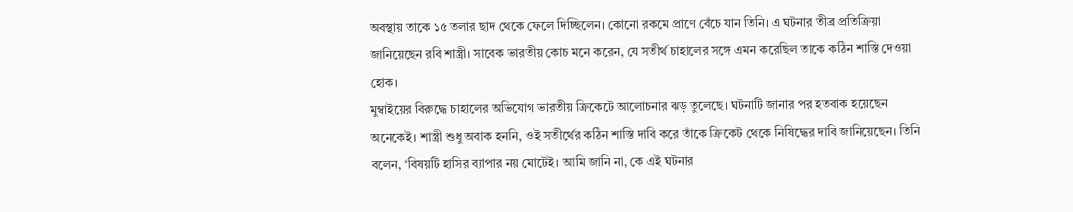অবস্থায় তাকে ১৫ তলার ছাদ থেকে ফেলে দিচ্ছিলেন। কোনো রকমে প্রাণে বেঁচে যান তিনি। এ ঘটনার তীব্র প্রতিক্রিয়া জানিয়েছেন রবি শাস্ত্রী। সাবেক ভারতীয় কোচ মনে করেন, যে সতীর্থ চাহালের সঙ্গে এমন করেছিল তাকে কঠিন শাস্তি দেওয়া হোক।
মুম্বাইয়ের বিরুদ্ধে চাহালের অভিযোগ ভারতীয় ক্রিকেটে আলোচনার ঝড় তুলেছে। ঘটনাটি জানার পর হতবাক হয়েছেন অনেকেই। শাস্ত্রী শুধু অবাক হননি, ওই সতীর্থের কঠিন শাস্তি দাবি করে তাঁকে ক্রিকেট থেকে নিষিদ্ধের দাবি জানিয়েছেন। তিনি বলেন, ‘বিষয়টি হাসির ব্যাপার নয় মোটেই। আমি জানি না, কে এই ঘটনার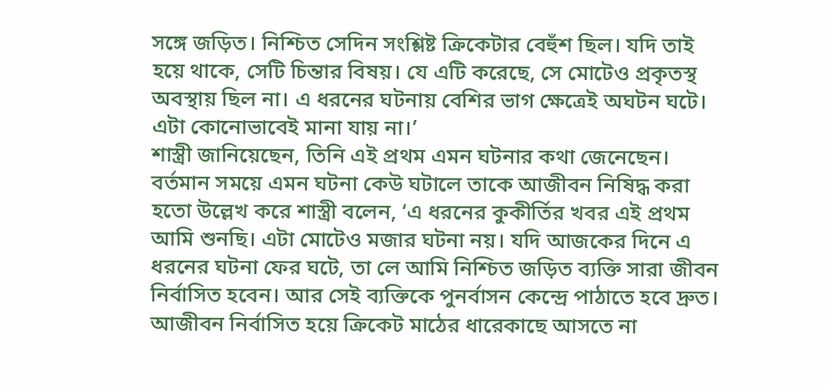সঙ্গে জড়িত। নিশ্চিত সেদিন সংশ্লিষ্ট ক্রিকেটার বেহুঁশ ছিল। যদি তাই হয়ে থাকে, সেটি চিন্তার বিষয়। যে এটি করেছে, সে মোটেও প্রকৃতস্থ অবস্থায় ছিল না। এ ধরনের ঘটনায় বেশির ভাগ ক্ষেত্রেই অঘটন ঘটে। এটা কোনোভাবেই মানা যায় না।’
শাস্ত্রী জানিয়েছেন, তিনি এই প্রথম এমন ঘটনার কথা জেনেছেন। বর্তমান সময়ে এমন ঘটনা কেউ ঘটালে তাকে আজীবন নিষিদ্ধ করা হতো উল্লেখ করে শাস্ত্রী বলেন, ‘এ ধরনের কুকীর্তির খবর এই প্রথম আমি শুনছি। এটা মোটেও মজার ঘটনা নয়। যদি আজকের দিনে এ ধরনের ঘটনা ফের ঘটে, তা লে আমি নিশ্চিত জড়িত ব্যক্তি সারা জীবন নির্বাসিত হবেন। আর সেই ব্যক্তিকে পুনর্বাসন কেন্দ্রে পাঠাতে হবে দ্রুত। আজীবন নির্বাসিত হয়ে ক্রিকেট মাঠের ধারেকাছে আসতে না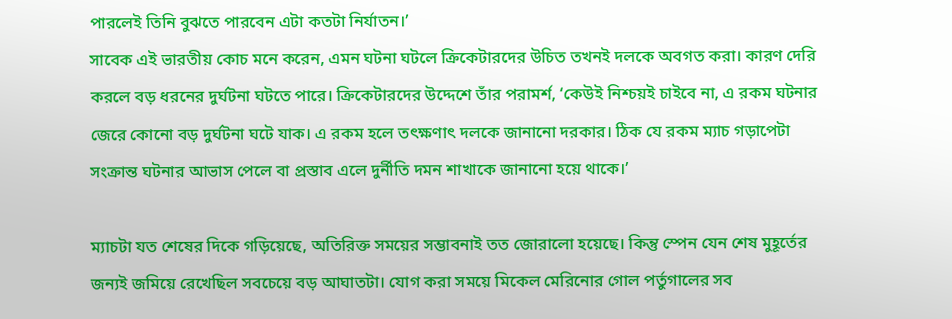পারলেই তিনি বুঝতে পারবেন এটা কতটা নির্যাতন।’
সাবেক এই ভারতীয় কোচ মনে করেন, এমন ঘটনা ঘটলে ক্রিকেটারদের উচিত তখনই দলকে অবগত করা। কারণ দেরি করলে বড় ধরনের দুর্ঘটনা ঘটতে পারে। ক্রিকেটারদের উদ্দেশে তাঁর পরামর্শ, ‘কেউই নিশ্চয়ই চাইবে না, এ রকম ঘটনার জেরে কোনো বড় দুর্ঘটনা ঘটে যাক। এ রকম হলে তৎক্ষণাৎ দলকে জানানো দরকার। ঠিক যে রকম ম্যাচ গড়াপেটা সংক্রান্ত ঘটনার আভাস পেলে বা প্রস্তাব এলে দুর্নীতি দমন শাখাকে জানানো হয়ে থাকে।’

ম্যাচটা যত শেষের দিকে গড়িয়েছে, অতিরিক্ত সময়ের সম্ভাবনাই তত জোরালো হয়েছে। কিন্তু স্পেন যেন শেষ মুহূর্তের জন্যই জমিয়ে রেখেছিল সবচেয়ে বড় আঘাতটা। যোগ করা সময়ে মিকেল মেরিনোর গোল পর্তুগালের সব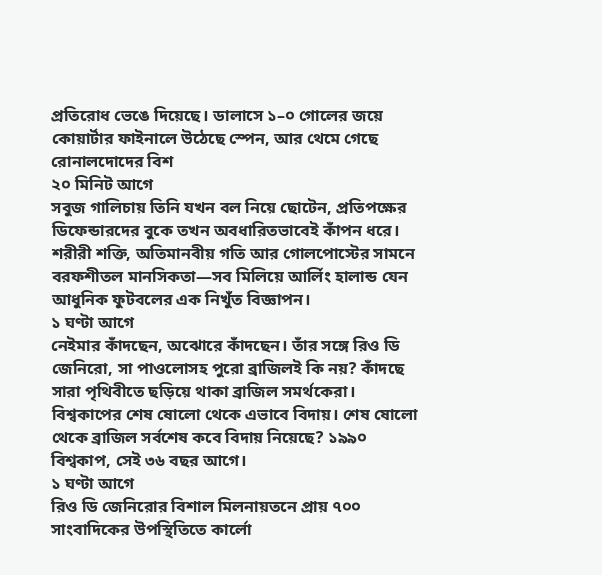প্রতিরোধ ভেঙে দিয়েছে। ডালাসে ১–০ গোলের জয়ে কোয়ার্টার ফাইনালে উঠেছে স্পেন, আর থেমে গেছে রোনালদোদের বিশ
২০ মিনিট আগে
সবুজ গালিচায় তিনি যখন বল নিয়ে ছোটেন, প্রতিপক্ষের ডিফেন্ডারদের বুকে তখন অবধারিতভাবেই কাঁপন ধরে। শরীরী শক্তি, অতিমানবীয় গতি আর গোলপোস্টের সামনে বরফশীতল মানসিকতা—সব মিলিয়ে আর্লিং হালান্ড যেন আধুনিক ফুটবলের এক নিখুঁত বিজ্ঞাপন।
১ ঘণ্টা আগে
নেইমার কাঁদছেন, অঝোরে কাঁদছেন। তাঁর সঙ্গে রিও ডি জেনিরো, সা পাওলোসহ পুরো ব্রাজিলই কি নয়? কাঁদছে সারা পৃথিবীতে ছড়িয়ে থাকা ব্রাজিল সমর্থকেরা। বিশ্বকাপের শেষ ষোলো থেকে এভাবে বিদায়। শেষ ষোলো থেকে ব্রাজিল সর্বশেষ কবে বিদায় নিয়েছে? ১৯৯০ বিশ্বকাপ, সেই ৩৬ বছর আগে।
১ ঘণ্টা আগে
রিও ডি জেনিরোর বিশাল মিলনায়তনে প্রায় ৭০০ সাংবাদিকের উপস্থিতিতে কার্লো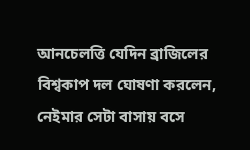আনচেলত্তি যেদিন ব্রাজিলের বিশ্বকাপ দল ঘোষণা করলেন, নেইমার সেটা বাসায় বসে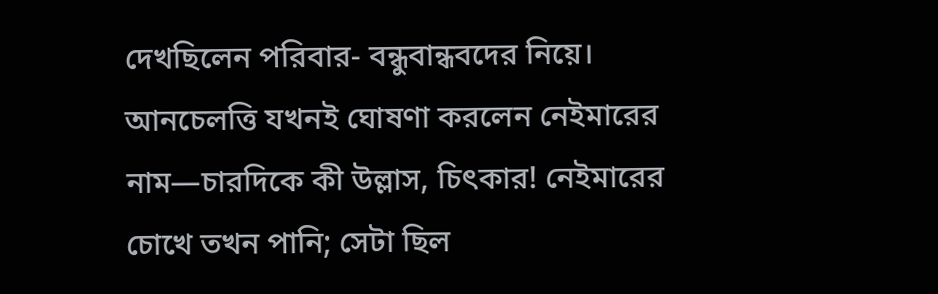দেখছিলেন পরিবার- বন্ধুবান্ধবদের নিয়ে। আনচেলত্তি যখনই ঘোষণা করলেন নেইমারের নাম—চারদিকে কী উল্লাস, চিৎকার! নেইমারের চোখে তখন পানি; সেটা ছিল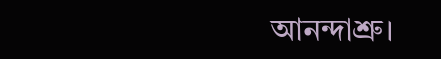আনন্দাশ্রু।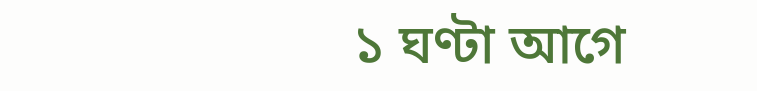১ ঘণ্টা আগে